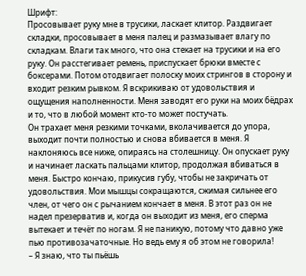Шрифт:
Просовывает руку мне в трусики, ласкает клитор. Раздвигает складки, просовывает в меня палец и размазывает влагу по складкам. Влаги так много, что она стекает на трусики и на его руку. Он расстегивает ремень, приспускает брюки вместе с боксерами. Потом отодвигает полоску моих стрингов в сторону и входит резким рывком. Я вскрикиваю от удовольствия и ощущения наполненности. Меня заводят его руки на моих бёдрах и то, что в любой момент кто-то может постучать.
Он трахает меня резкими точками, вколачивается до упора, выходит почти полностью и снова вбивается в меня. Я наклоняюсь все ниже, опираясь на столешницу. Он опускает руку и начинает ласкать пальцами клитор, продолжая вбиваться в меня. Быстро кончаю, прикусив губу, чтобы не закричать от удовольствия. Мои мышцы сокращаются, сжимая сильнее его член, от чего он с рычанием кончает в меня. В этот раз он не надел презерватив и, когда он выходит из меня, его сперма вытекает и течёт по ногам. Я не паникую, потому что давно уже пью противозачаточные. Но ведь ему я об этом не говорила!
– Я знаю, что ты пьёшь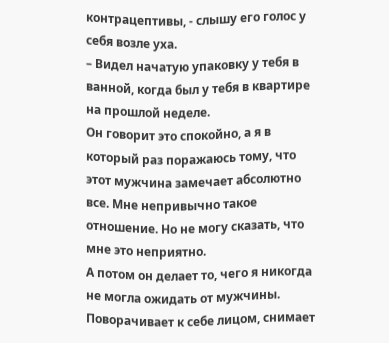контрацептивы, - слышу его голос у себя возле уха.
– Видел начатую упаковку у тебя в ванной, когда был у тебя в квартире на прошлой неделе.
Он говорит это спокойно, а я в который раз поражаюсь тому, что этот мужчина замечает абсолютно все. Мне непривычно такое отношение. Но не могу сказать, что мне это неприятно.
А потом он делает то, чего я никогда не могла ожидать от мужчины. Поворачивает к себе лицом, снимает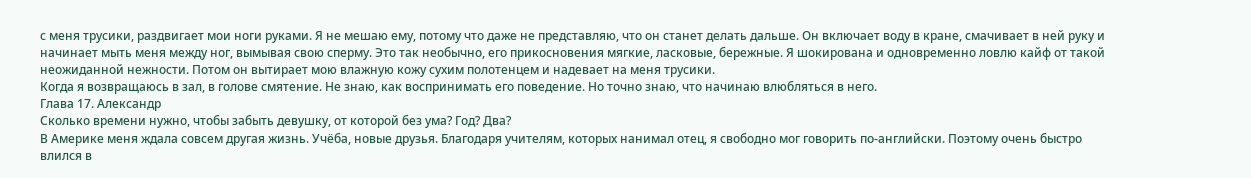с меня трусики, раздвигает мои ноги руками. Я не мешаю ему, потому что даже не представляю, что он станет делать дальше. Он включает воду в кране, смачивает в ней руку и начинает мыть меня между ног, вымывая свою сперму. Это так необычно, его прикосновения мягкие, ласковые, бережные. Я шокирована и одновременно ловлю кайф от такой неожиданной нежности. Потом он вытирает мою влажную кожу сухим полотенцем и надевает на меня трусики.
Когда я возвращаюсь в зал, в голове смятение. Не знаю, как воспринимать его поведение. Но точно знаю, что начинаю влюбляться в него.
Глава 17. Александр
Сколько времени нужно, чтобы забыть девушку, от которой без ума? Год? Два?
В Америке меня ждала совсем другая жизнь. Учёба, новые друзья. Благодаря учителям, которых нанимал отец, я свободно мог говорить по-английски. Поэтому очень быстро влился в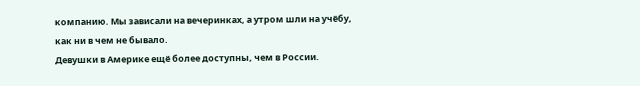компанию. Мы зависали на вечеринках, а утром шли на учёбу, как ни в чем не бывало.
Девушки в Америке ещё более доступны, чем в России.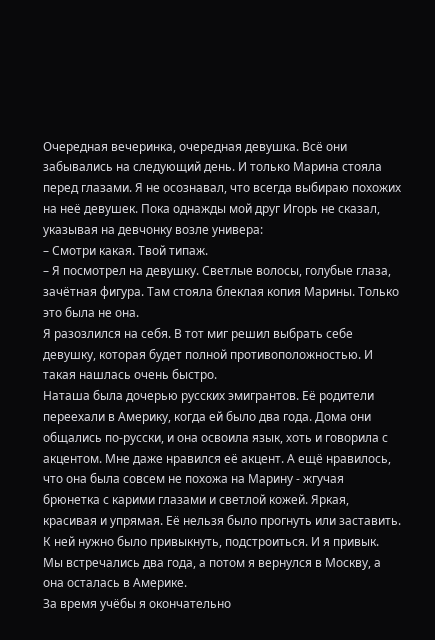Очередная вечеринка, очередная девушка. Всё они забывались на следующий день. И только Марина стояла перед глазами. Я не осознавал, что всегда выбираю похожих на неё девушек. Пока однажды мой друг Игорь не сказал, указывая на девчонку возле универа:
– Смотри какая. Твой типаж.
– Я посмотрел на девушку. Светлые волосы, голубые глаза, зачётная фигура. Там стояла блеклая копия Марины. Только это была не она.
Я разозлился на себя. В тот миг решил выбрать себе девушку, которая будет полной противоположностью. И такая нашлась очень быстро.
Наташа была дочерью русских эмигрантов. Её родители переехали в Америку, когда ей было два года. Дома они общались по-русски, и она освоила язык, хоть и говорила с акцентом. Мне даже нравился её акцент. А ещё нравилось, что она была совсем не похожа на Марину - жгучая брюнетка с карими глазами и светлой кожей. Яркая, красивая и упрямая. Её нельзя было прогнуть или заставить. К ней нужно было привыкнуть, подстроиться. И я привык. Мы встречались два года, а потом я вернулся в Москву, а она осталась в Америке.
За время учёбы я окончательно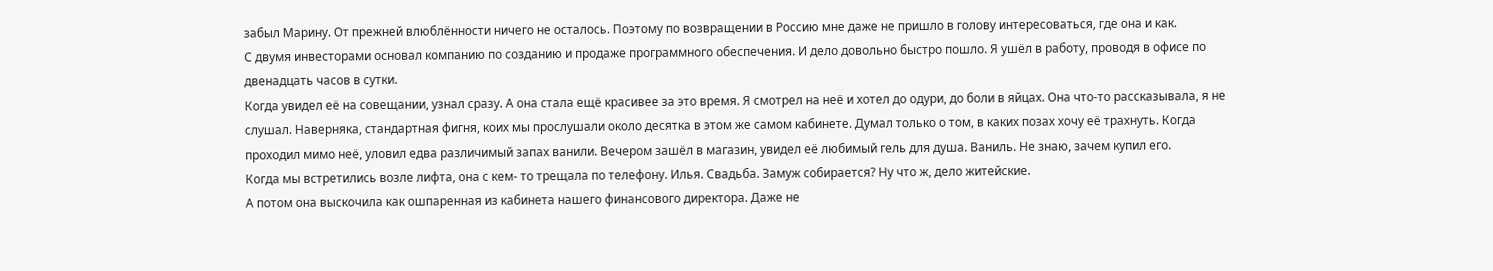забыл Марину. От прежней влюблённости ничего не осталось. Поэтому по возвращении в Россию мне даже не пришло в голову интересоваться, где она и как.
С двумя инвесторами основал компанию по созданию и продаже программного обеспечения. И дело довольно быстро пошло. Я ушёл в работу, проводя в офисе по двенадцать часов в сутки.
Когда увидел её на совещании, узнал сразу. А она стала ещё красивее за это время. Я смотрел на неё и хотел до одури, до боли в яйцах. Она что-то рассказывала, я не слушал. Наверняка, стандартная фигня, коих мы прослушали около десятка в этом же самом кабинете. Думал только о том, в каких позах хочу её трахнуть. Когда проходил мимо неё, уловил едва различимый запах ванили. Вечером зашёл в магазин, увидел её любимый гель для душа. Ваниль. Не знаю, зачем купил его.
Когда мы встретились возле лифта, она с кем- то трещала по телефону. Илья. Свадьба. Замуж собирается? Ну что ж, дело житейские.
А потом она выскочила как ошпаренная из кабинета нашего финансового директора. Даже не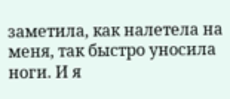заметила, как налетела на меня, так быстро уносила ноги. И я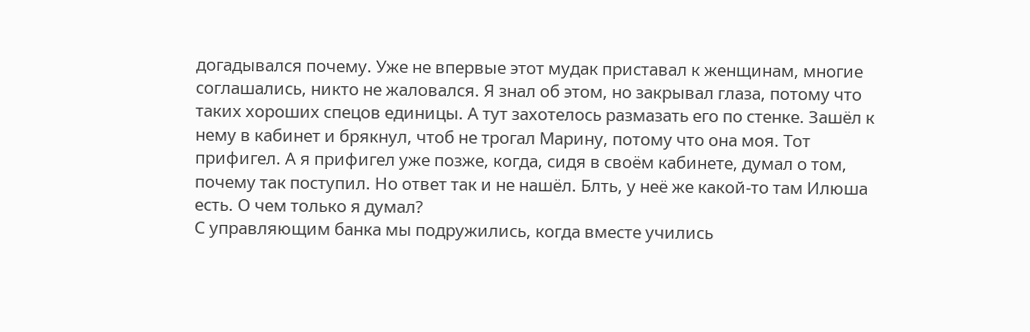догадывался почему. Уже не впервые этот мудак приставал к женщинам, многие соглашались, никто не жаловался. Я знал об этом, но закрывал глаза, потому что таких хороших спецов единицы. А тут захотелось размазать его по стенке. Зашёл к нему в кабинет и брякнул, чтоб не трогал Марину, потому что она моя. Тот прифигел. А я прифигел уже позже, когда, сидя в своём кабинете, думал о том, почему так поступил. Но ответ так и не нашёл. Блть, у неё же какой-то там Илюша есть. О чем только я думал?
С управляющим банка мы подружились, когда вместе учились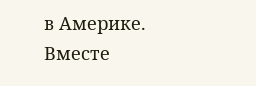в Америке. Вместе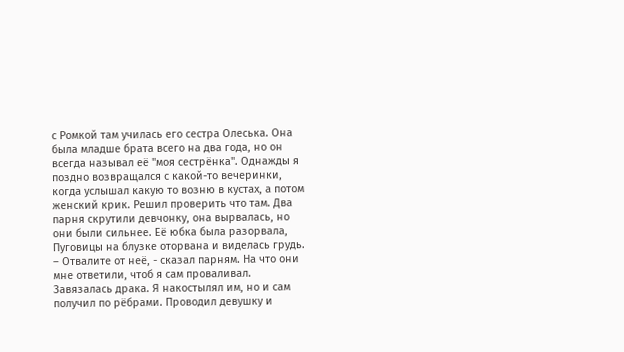с Ромкой там училась его сестра Олеська. Она была младше брата всего на два года, но он всегда называл её "моя сестрёнка". Однажды я поздно возвращался с какой-то вечеринки, когда услышал какую то возню в кустах, а потом женский крик. Решил проверить что там. Два парня скрутили девчонку, она вырвалась, но они были сильнее. Её юбка была разорвала, Пуговицы на блузке оторвана и виделась грудь.
– Отвалите от неё, - сказал парням. На что они мне ответили, чтоб я сам проваливал. Завязалась драка. Я накостылял им, но и сам получил по рёбрами. Проводил девушку и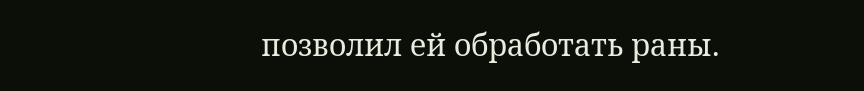позволил ей обработать раны.